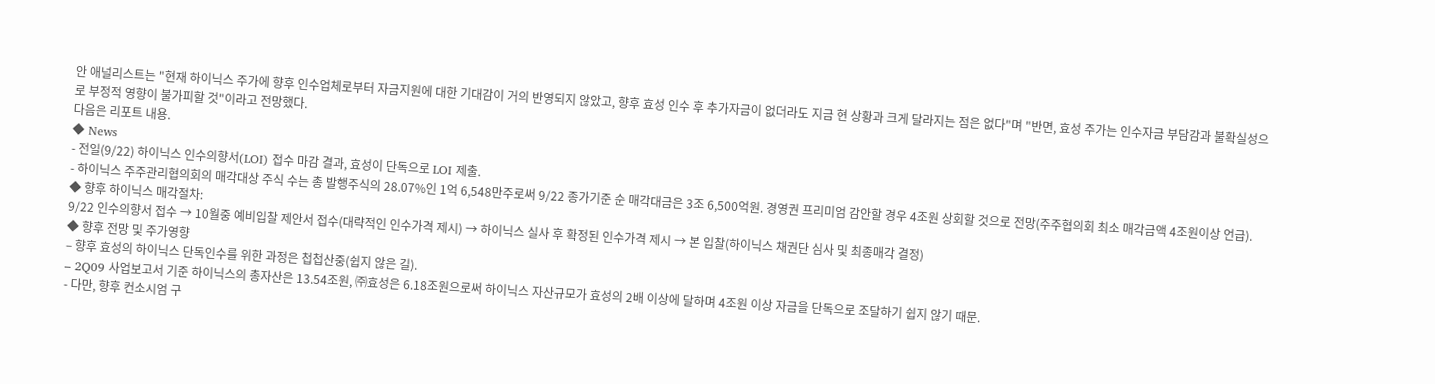안 애널리스트는 "현재 하이닉스 주가에 향후 인수업체로부터 자금지원에 대한 기대감이 거의 반영되지 않았고, 향후 효성 인수 후 추가자금이 없더라도 지금 현 상황과 크게 달라지는 점은 없다"며 "반면, 효성 주가는 인수자금 부담감과 불확실성으로 부정적 영향이 불가피할 것"이라고 전망했다.
다음은 리포트 내용.
◆ News
- 전일(9/22) 하이닉스 인수의향서(LOI) 접수 마감 결과, 효성이 단독으로 LOI 제출.
- 하이닉스 주주관리협의회의 매각대상 주식 수는 총 발행주식의 28.07%인 1억 6,548만주로써 9/22 종가기준 순 매각대금은 3조 6,500억원. 경영권 프리미엄 감안할 경우 4조원 상회할 것으로 전망(주주협의회 최소 매각금액 4조원이상 언급).
◆ 향후 하이닉스 매각절차:
9/22 인수의향서 접수 → 10월중 예비입찰 제안서 접수(대략적인 인수가격 제시) → 하이닉스 실사 후 확정된 인수가격 제시 → 본 입찰(하이닉스 채권단 심사 및 최종매각 결정)
◆ 향후 전망 및 주가영향
– 향후 효성의 하이닉스 단독인수를 위한 과정은 첩첩산중(쉽지 않은 길).
– 2Q09 사업보고서 기준 하이닉스의 총자산은 13.54조원, ㈜효성은 6.18조원으로써 하이닉스 자산규모가 효성의 2배 이상에 달하며 4조원 이상 자금을 단독으로 조달하기 쉽지 않기 때문.
- 다만, 향후 컨소시엄 구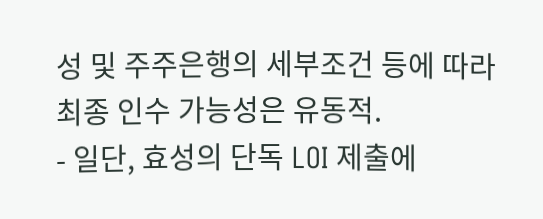성 및 주주은행의 세부조건 등에 따라 최종 인수 가능성은 유동적.
- 일단, 효성의 단독 LOI 제출에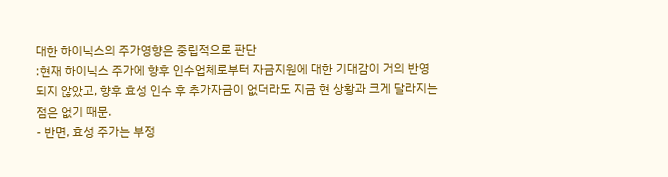대한 하이닉스의 주가영향은 중립적으로 판단
:현재 하이닉스 주가에 향후 인수업체로부터 자금지원에 대한 기대감이 거의 반영되지 않았고, 향후 효성 인수 후 추가자금이 없더라도 지금 현 상황과 크게 달라지는 점은 없기 때문.
- 반면, 효성 주가는 부정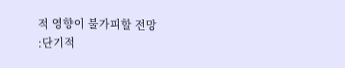적 영향이 불가피할 전망
:단기적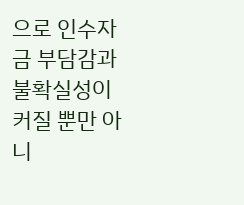으로 인수자금 부담감과 불확실성이 커질 뿐만 아니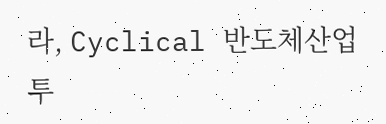라, Cyclical 반도체산업 투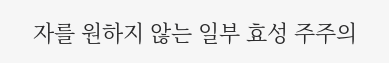자를 원하지 않는 일부 효성 주주의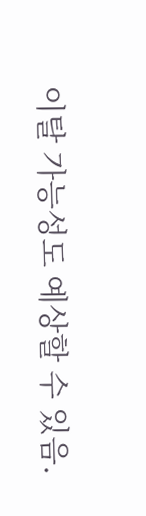이탈 가능성도 예상할 수 있음.